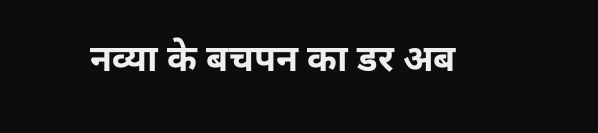नव्या के बचपन का डर अब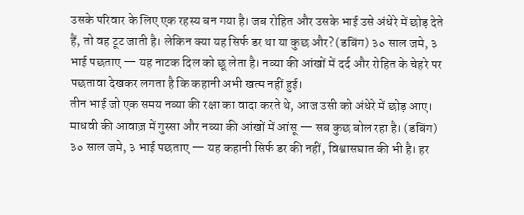उसके परिवार के लिए एक रहस्य बन गया है। जब रोहित और उसके भाई उसे अंधेरे में छोड़ देते हैं, तो वह टूट जाती है। लेकिन क्या यह सिर्फ डर था या कुछ और? (डबिंग) ३० साल जमे, ३ भाई पछताए — यह नाटक दिल को छू लेता है। नव्या की आंखों में दर्द और रोहित के चेहरे पर पछतावा देखकर लगता है कि कहानी अभी खत्म नहीं हुई।
तीन भाई जो एक समय नव्या की रक्षा का वादा करते थे, आज उसी को अंधेरे में छोड़ आए। माधवी की आवाज़ में गुस्सा और नव्या की आंखों में आंसू — सब कुछ बोल रहा है। (डबिंग) ३० साल जमे, ३ भाई पछताए — यह कहानी सिर्फ डर की नहीं, विश्वासघात की भी है। हर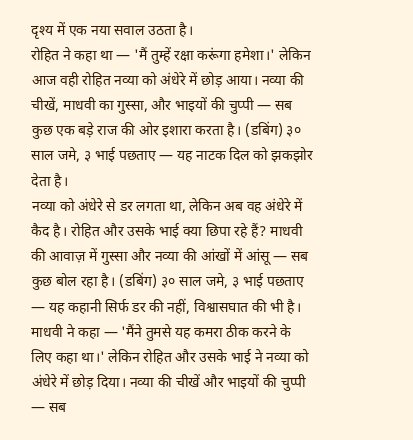दृश्य में एक नया सवाल उठता है।
रोहित ने कहा था — 'मैं तुम्हें रक्षा करूंगा हमेशा।' लेकिन आज वही रोहित नव्या को अंधेरे में छोड़ आया। नव्या की चीखें, माधवी का गुस्सा, और भाइयों की चुप्पी — सब कुछ एक बड़े राज की ओर इशारा करता है। (डबिंग) ३० साल जमे, ३ भाई पछताए — यह नाटक दिल को झकझोर देता है।
नव्या को अंधेरे से डर लगता था, लेकिन अब वह अंधेरे में कैद है। रोहित और उसके भाई क्या छिपा रहे हैं? माधवी की आवाज़ में गुस्सा और नव्या की आंखों में आंसू — सब कुछ बोल रहा है। (डबिंग) ३० साल जमे, ३ भाई पछताए — यह कहानी सिर्फ डर की नहीं, विश्वासघात की भी है।
माधवी ने कहा — 'मैंने तुमसे यह कमरा ठीक करने के लिए कहा था।' लेकिन रोहित और उसके भाई ने नव्या को अंधेरे में छोड़ दिया। नव्या की चीखें और भाइयों की चुप्पी — सब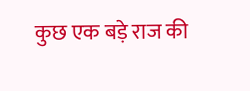कुछ एक बड़े राज की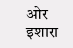ओर इशारा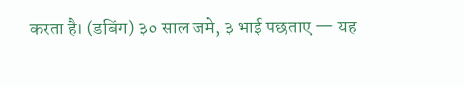करता है। (डबिंग) ३० साल जमे, ३ भाई पछताए — यह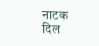नाटक दिल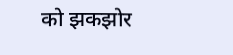को झकझोर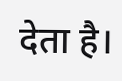देता है।